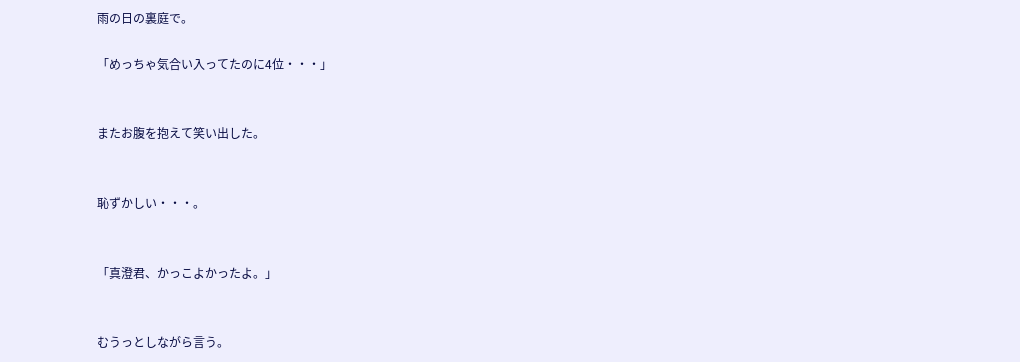雨の日の裏庭で。

「めっちゃ気合い入ってたのに4位・・・」


またお腹を抱えて笑い出した。


恥ずかしい・・・。


「真澄君、かっこよかったよ。」


むうっとしながら言う。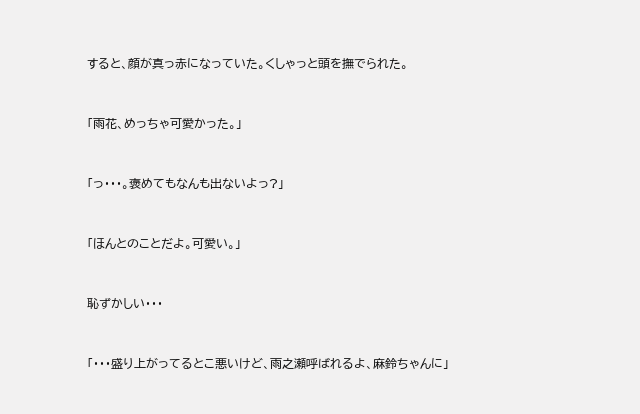すると、顔が真っ赤になっていた。くしゃっと頭を撫でられた。


「雨花、めっちゃ可愛かった。」


「っ・・・。褒めてもなんも出ないよっ?」


「ほんとのことだよ。可愛い。」


恥ずかしい・・・


「・・・盛り上がってるとこ悪いけど、雨之瀬呼ばれるよ、麻鈴ちゃんに」